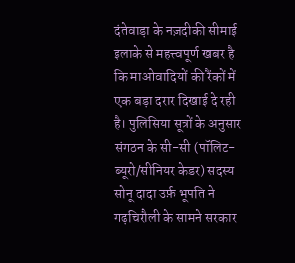दंतेवाड़ा के नज़दीकी सीमाई इलाके से महत्त्वपूर्ण खबर है कि माओवादियों की रैंकों में एक बड़ा दरार दिखाई दे रही है। पुलिसिया सूत्रों के अनुसार संगठन के सी-सी (पॉलिट-ब्यूरो/सीनियर केडर) सदस्य सोनू दादा उर्फ़ भूपति ने गढ़चिरौली के सामने सरकार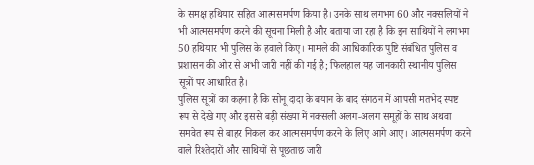के समक्ष हथियार सहित आत्मसमर्पण किया है। उनके साथ लगभग 60 और नक्सलियों ने भी आत्मसमर्पण करने की सूचना मिली है और बताया जा रहा है कि इन साथियों ने लगभग 50 हथियार भी पुलिस के हवाले किए। मामले की आधिकारिक पुष्टि संबंधित पुलिस व प्रशासन की ओर से अभी जारी नहीं की गई है; फिलहाल यह जानकारी स्थानीय पुलिस सूत्रों पर आधारित है।
पुलिस सूत्रों का कहना है कि सोनू दादा के बयान के बाद संगठन में आपसी मतभेद स्पष्ट रूप से देखे गए और इससे बड़ी संख्या में नक्सली अलग-अलग समूहों के साथ अथवा समवेत रूप से बाहर निकल कर आत्मसमर्पण करने के लिए आगे आए। आत्मसमर्पण करने वाले रिश्तेदारों और साथियों से पूछताछ जारी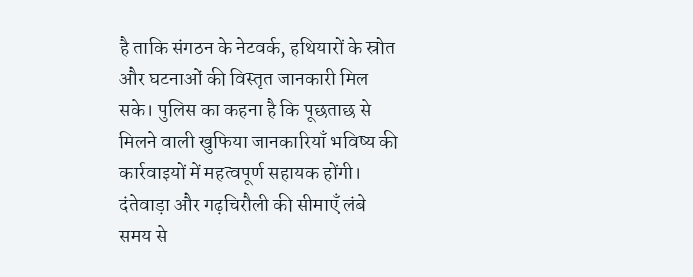है ताकि संगठन के नेटवर्क, हथियारों के स्रोत और घटनाओं की विस्तृत जानकारी मिल सके। पुलिस का कहना है कि पूछताछ से मिलने वाली खुफिया जानकारियाँ भविष्य की कार्रवाइयों में महत्वपूर्ण सहायक होंगी।
दंतेवाड़ा और गढ़चिरौली की सीमाएँ लंबे समय से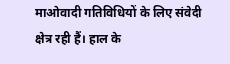माओवादी गतिविधियों के लिए संवेदी क्षेत्र रही हैं। हाल के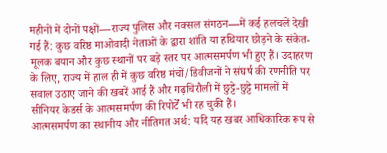महीनों में दोनों पक्षों—राज्य पुलिस और नक्सल संगठन—में कई हलचलें देखी गई हैं: कुछ वरिष्ठ माओवादी नेताओं के द्वारा शांति या हथियार छोड़ने के संकेत-मूलक बयान और कुछ स्थानों पर बड़े स्तर पर आत्मसमर्पण भी हुए हैं। उदाहरण के लिए, राज्य में हाल ही में कुछ वरिष्ठ मंचों/डिवीजनों ने संघर्ष की रणनीति पर सवाल उठाए जाने की खबरें आई हैं और गढ़चिरौली में छुट्टे-छुट्टे मामलों में सीनियर केडर्स के आत्मसमर्पण की रिपोर्टें भी रह चुकी हैं।
आत्मसमर्पण का स्थानीय और नीतिगत अर्थ: यदि यह खबर आधिकारिक रूप से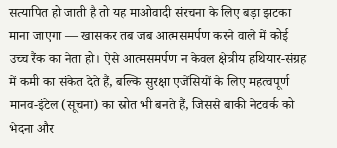सत्यापित हो जाती है तो यह माओवादी संरचना के लिए बड़ा झटका माना जाएगा — खासकर तब जब आत्मसमर्पण करने वाले में कोई उच्च रैंक का नेता हो। ऐसे आत्मसमर्पण न केवल क्षेत्रीय हथियार-संग्रह में कमी का संकेत देते हैं, बल्कि सुरक्षा एजेंसियों के लिए महत्वपूर्ण मानव-इंटेल (सूचना) का स्रोत भी बनते हैं, जिससे बाकी नेटवर्क को भेदना और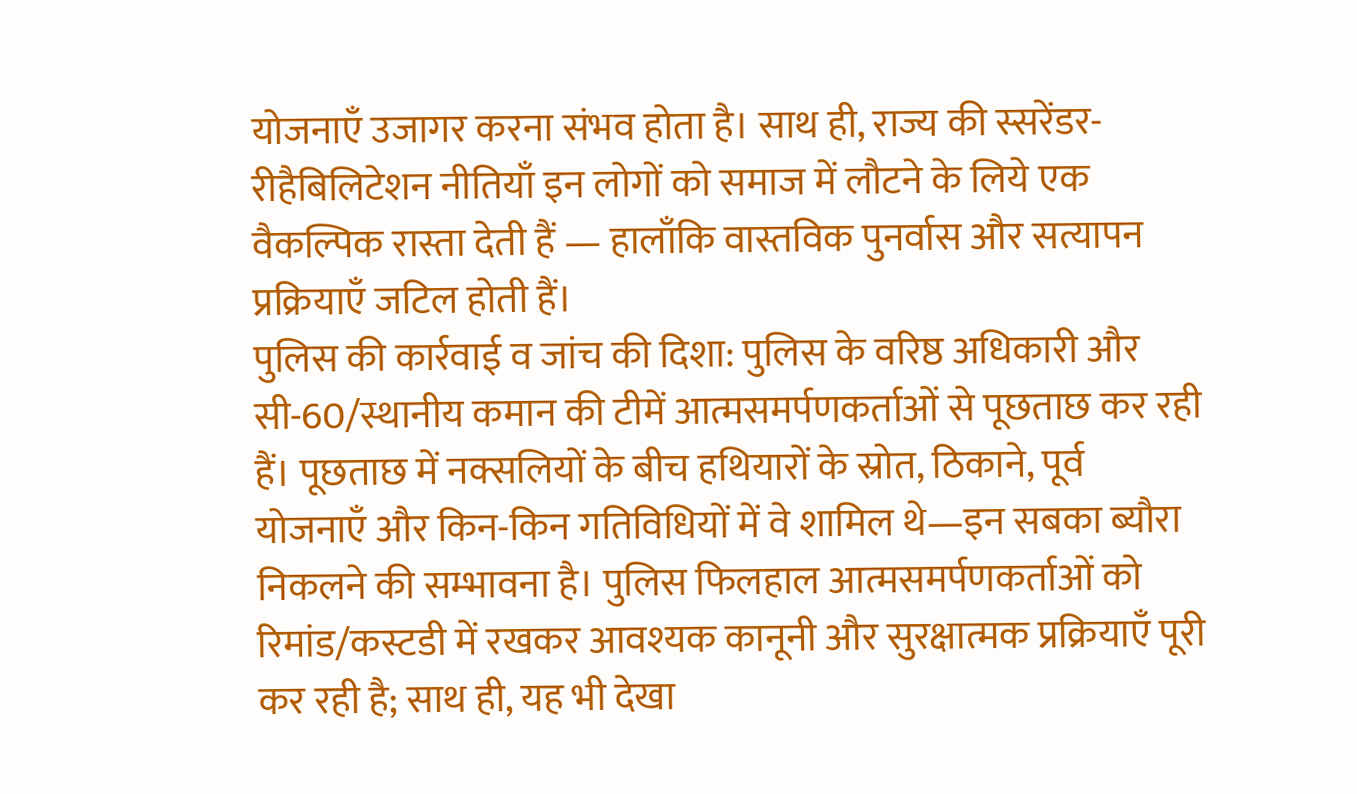योजनाएँ उजागर करना संभव होता है। साथ ही, राज्य की स्सरेंडर-रीहैबिलिटेशन नीतियाँ इन लोगों को समाज में लौटने के लिये एक वैकल्पिक रास्ता देती हैं — हालाँकि वास्तविक पुनर्वास और सत्यापन प्रक्रियाएँ जटिल होती हैं।
पुलिस की कार्रवाई व जांच की दिशा: पुलिस के वरिष्ठ अधिकारी और सी-60/स्थानीय कमान की टीमें आत्मसमर्पणकर्ताओं से पूछताछ कर रही हैं। पूछताछ में नक्सलियों के बीच हथियारों के स्रोत, ठिकाने, पूर्व योजनाएँ और किन-किन गतिविधियों में वे शामिल थे—इन सबका ब्यौरा निकलने की सम्भावना है। पुलिस फिलहाल आत्मसमर्पणकर्ताओं को रिमांड/कस्टडी में रखकर आवश्यक कानूनी और सुरक्षात्मक प्रक्रियाएँ पूरी कर रही है; साथ ही, यह भी देखा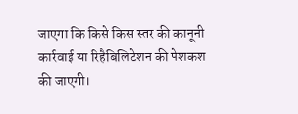जाएगा कि किसे किस स्तर की कानूनी कार्रवाई या रिहैबिलिटेशन की पेशकश की जाएगी।